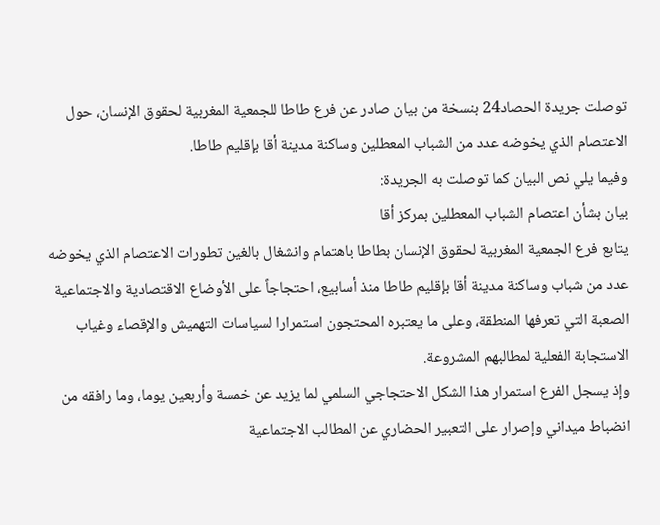توصلت جريدة الحصاد24 بنسخة من بيان صادر عن فرع طاطا للجمعية المغربية لحقوق الإنسان، حول الاعتصام الذي يخوضه عدد من الشباب المعطلين وساكنة مدينة أقا بإقليم طاطا.
وفيما يلي نص البيان كما توصلت به الجريدة:
بيان بشأن اعتصام الشباب المعطلين بمركز أقا
يتابع فرع الجمعية المغربية لحقوق الإنسان بطاطا باهتمام وانشغال بالغين تطورات الاعتصام الذي يخوضه عدد من شباب وساكنة مدينة أقا بإقليم طاطا منذ أسابيع، احتجاجاً على الأوضاع الاقتصادية والاجتماعية الصعبة التي تعرفها المنطقة، وعلى ما يعتبره المحتجون استمرارا لسياسات التهميش والإقصاء وغياب الاستجابة الفعلية لمطالبهم المشروعة.
وإذ يسجل الفرع استمرار هذا الشكل الاحتجاجي السلمي لما يزيد عن خمسة وأربعين يوما، وما رافقه من انضباط ميداني وإصرار على التعبير الحضاري عن المطالب الاجتماعية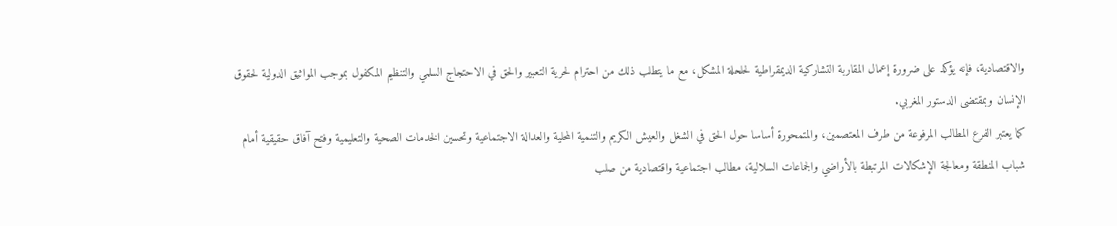والاقتصادية، فإنه يؤكد على ضرورة إعمال المقاربة التشاركية الديمقراطية لحلحلة المشكل، مع ما يتطلب ذلك من احترام لحرية التعبير والحق في الاحتجاج السلمي والتنظيم المكفول بموجب المواثيق الدولية لحقوق الإنسان وبمقتضى الدستور المغربي.
كما يعتبر الفرع المطالب المرفوعة من طرف المعتصمين، والمتمحورة أساسا حول الحق في الشغل والعيش الكريم والتنمية المحلية والعدالة الاجتماعية وتحسين الخدمات الصحية والتعليمية وفتح آفاق حقيقية أمام شباب المنطقة ومعالجة الإشكالات المرتبطة بالأراضي والجماعات السلالية، مطالب اجتماعية واقتصادية من صلب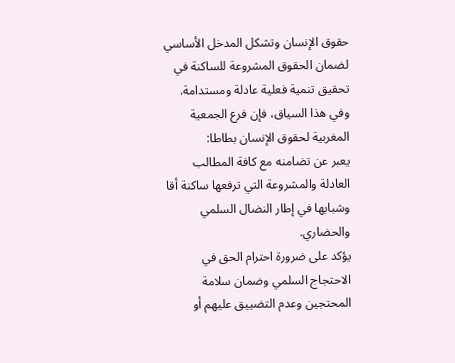حقوق الإنسان وتشكل المدخل الأساسي لضمان الحقوق المشروعة للساكنة في تحقيق تنمية فعلية عادلة ومستدامة.
وفي هذا السياق، فإن فرع الجمعية المغربية لحقوق الإنسان بطاطا:
يعبر عن تضامنه مع كافة المطالب العادلة والمشروعة التي ترفعها ساكنة أقا وشبابها في إطار النضال السلمي والحضاري.
يؤكد على ضرورة احترام الحق في الاحتجاج السلمي وضمان سلامة المحتجين وعدم التضييق عليهم أو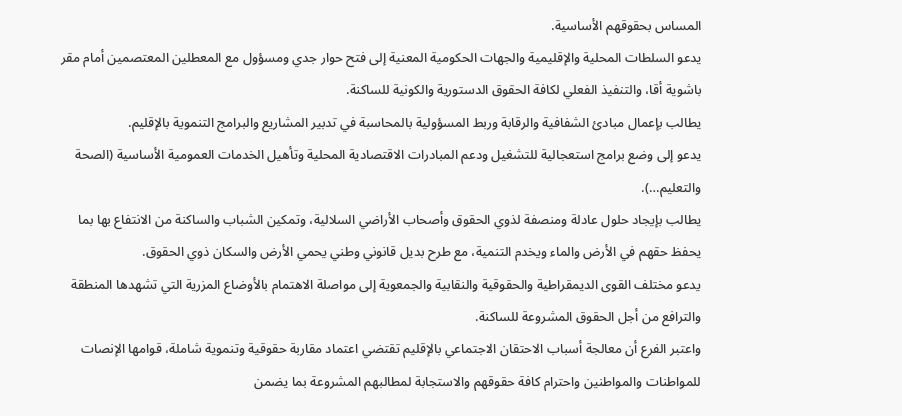المساس بحقوقهم الأساسية.
يدعو السلطات المحلية والإقليمية والجهات الحكومية المعنية إلى فتح حوار جدي ومسؤول مع المعطلين المعتصمين أمام مقر باشوية أقا، والتنفيذ الفعلي لكافة الحقوق الدستورية والكونية للساكنة.
يطالب بإعمال مبادئ الشفافية والرقابة وربط المسؤولية بالمحاسبة في تدبير المشاريع والبرامج التنموية بالإقليم.
يدعو إلى وضع برامج استعجالية للتشغيل ودعم المبادرات الاقتصادية المحلية وتأهيل الخدمات العمومية الأساسية (الصحة والتعليم…).
يطالب بإيجاد حلول عادلة ومنصفة لذوي الحقوق وأصحاب الأراضي السلالية، وتمكين الشباب والساكنة من الانتفاع بها بما يحفظ حقهم في الأرض والماء ويخدم التنمية، مع طرح بديل قانوني وطني يحمي الأرض والسكان ذوي الحقوق.
يدعو مختلف القوى الديمقراطية والحقوقية والنقابية والجمعوية إلى مواصلة الاهتمام بالأوضاع المزرية التي تشهدها المنطقة والترافع من أجل الحقوق المشروعة للساكنة.
واعتبر الفرع أن معالجة أسباب الاحتقان الاجتماعي بالإقليم تقتضي اعتماد مقاربة حقوقية وتنموية شاملة، قوامها الإنصات للمواطنات والمواطنين واحترام كافة حقوقهم والاستجابة لمطالبهم المشروعة بما يضمن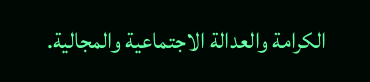الكرامة والعدالة الاجتماعية والمجالية.